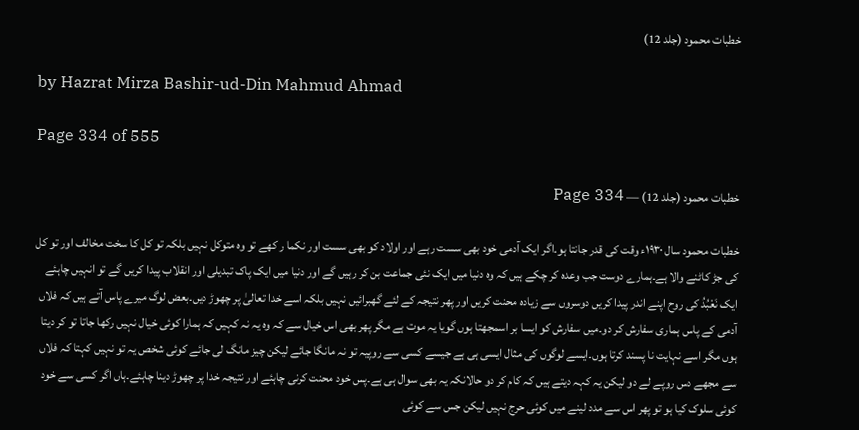خطبات محمود (جلد 12)

by Hazrat Mirza Bashir-ud-Din Mahmud Ahmad

Page 334 of 555

خطبات محمود (جلد 12) — Page 334

خطبات محمود سال ۱۹۳۰ء وقت کی قدر جانتا ہو۔اگر ایک آدمی خود بھی سست رہے اور اولاد کو بھی سست اور نکما ر کھے تو وہ متوکل نہیں بلکہ تو کل کا سخت مخالف اور تو کل کی جڑ کاٹنے والا ہے۔ہمارے دوست جب وعدہ کر چکے ہیں کہ وہ دنیا میں ایک نئی جماعت بن کر رہیں گے اور دنیا میں ایک پاک تبدیلی اور انقلاب پیدا کریں گے تو انہیں چاہئے ایک نَعْبُدُ کی روح اپنے اندر پیدا کریں دوسروں سے زیادہ محنت کریں اور پھر نتیجہ کے لئے گھبرائیں نہیں بلکہ اسے خدا تعالیٰ پر چھوڑ دیں۔بعض لوگ میرے پاس آتے ہیں کہ فلاں آدمی کے پاس ہماری سفارش کر دو۔میں سفارش کو ایسا بر اسمجھتا ہوں گویا یہ موت ہے مگر پھر بھی اس خیال سے کہ وہ یہ نہ کہیں کہ ہمارا کوئی خیال نہیں رکھا جاتا تو کر دیتا ہوں مگر اسے نہایت نا پسند کرتا ہوں۔ایسے لوگوں کی مثال ایسی ہی ہے جیسے کسی سے روپیہ تو نہ مانگا جائے لیکن چیز مانگ لی جائے کوئی شخص یہ تو نہیں کہتا کہ فلاں سے مجھے دس روپے لے دو لیکن یہ کہہ دیتے ہیں کہ کام کر دو حالانکہ یہ بھی سوال ہی ہے۔پس خود محنت کرنی چاہئے اور نتیجہ خدا پر چھوڑ دینا چاہئے۔ہاں اگر کسی سے خود کوئی سلوک کیا ہو تو پھر اس سے مدد لینے میں کوئی حرج نہیں لیکن جس سے کوئی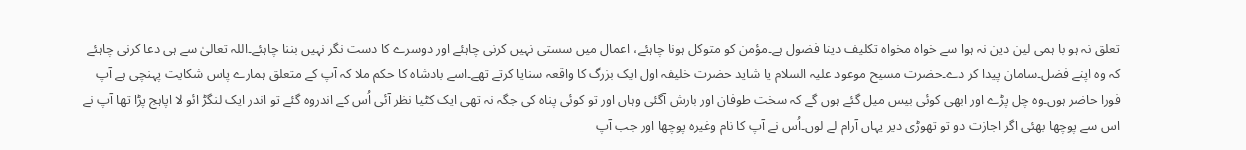تعلق نہ ہو با ہمی لین دین نہ ہوا سے خواہ مخواہ تکلیف دینا فضول ہے۔مؤمن کو متوکل ہونا چاہئے، اعمال میں سستی نہیں کرنی چاہئے اور دوسرے کا دست نگر نہیں بننا چاہئے۔اللہ تعالیٰ سے ہی دعا کرنی چاہئے کہ وہ اپنے فضل۔سامان پیدا کر دے۔حضرت مسیح موعود علیہ السلام یا شاید حضرت خلیفہ اول ایک بزرگ کا واقعہ سنایا کرتے تھے۔اسے بادشاہ کا حکم ملا کہ آپ کے متعلق ہمارے پاس شکایت پہنچی ہے آپ فورا حاضر ہوں۔وہ چل پڑے اور ابھی کوئی بیس میل گئے ہوں گے کہ سخت طوفان اور بارش آگئی وہاں اور تو کوئی پناہ کی جگہ نہ تھی ایک کٹیا نظر آئی اُس کے اندروہ گئے تو اندر ایک لنگڑ ائو لا اپاہج پڑا تھا آپ نے اس سے پوچھا بھئی اگر اجازت دو تو تھوڑی دیر یہاں آرام لے لوں۔اُس نے آپ کا نام وغیرہ پوچھا اور جب آپ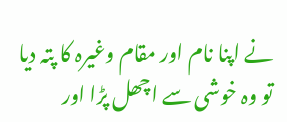نے اپنا نام اور مقام وغیرہ کا پتہ دیا تو وہ خوشی سے اچھل پڑا اور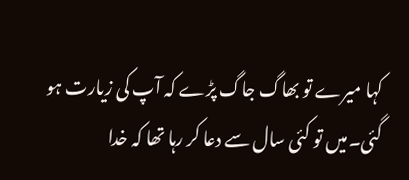کہا میرے تو بھاگ جاگ پڑے کہ آپ کی زیارت ہو گئی۔میں تو کئی سال سے دعا کر رہا تھا کہ خدا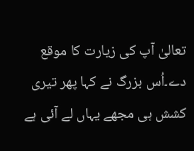تعالیٰ آپ کی زیارت کا موقع دے۔اُس بزرگ نے کہا پھر تیری کشش ہی مجھے یہاں لے آئی ہے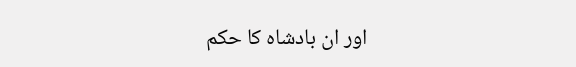اور ان بادشاہ کا حکم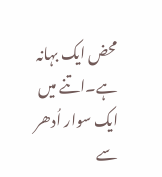محض ایک بہانہ ہے۔اتنے میں ایک سوار اُدھر سے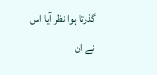گذرتا ہوا نظر آیا اس نے ان